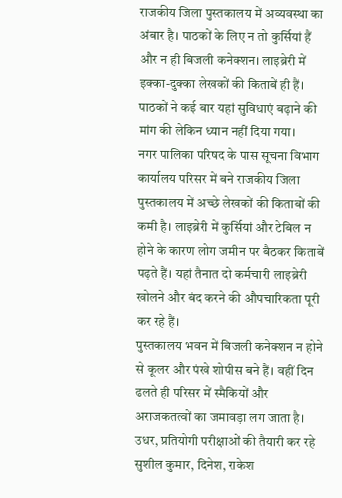राजकीय जिला पुस्तकालय में अव्यवस्था का अंबार है। पाठकों के लिए न तो कुर्सियां हैं और न ही बिजली कनेक्शन। लाइब्रेरी में इक्का-दुक्का लेखकों की किताबें ही हैं। पाठकों ने कई बार यहां सुविधाएं बढ़ाने की मांग की लेकिन ध्यान नहीं दिया गया।
नगर पालिका परिषद के पास सूचना विभाग कार्यालय परिसर में बने राजकीय जिला पुस्तकालय में अच्छे लेखकों की किताबों की कमी है। लाइब्रेरी में कुर्सियां और टेबिल न होने के कारण लोग जमीन पर बैठकर किताबें पढ़ते हैं। यहां तैनात दो कर्मचारी लाइब्रेरी खोलने और बंद करने की औपचारिकता पूरी कर रहे हैं।
पुस्तकालय भवन में बिजली कनेक्शन न होने से कूलर और पंखे शोपीस बने हैं। वहीं दिन ढलते ही परिसर में स्मैकियों और अराजकतत्वों का जमावड़ा लग जाता है। उधर, प्रतियोगी परीक्षाओं की तैयारी कर रहे सुशील कुमार, दिनेश, राकेश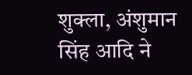शुक्ला, अंशुमान सिंह आदि ने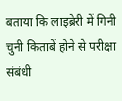बताया कि लाइब्रेरी में गिनी चुनी किताबें होने से परीक्षा संबंधी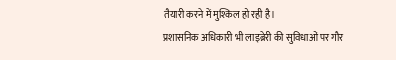तैयारी करने में मुश्किल हो रही है।
प्रशासनिक अधिकारी भी लाइब्रेरी की सुविधाओं पर गौर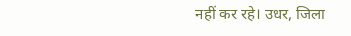नहीं कर रहे। उधर, जिला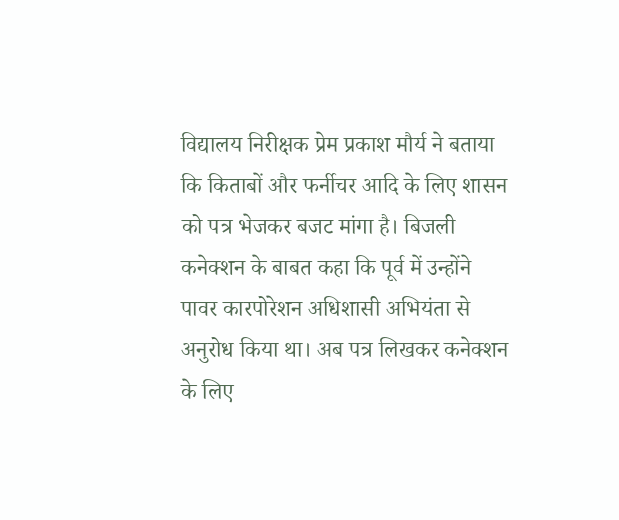विद्यालय निरीक्षक प्रेम प्रकाश मौर्य ने बताया कि किताबों और फर्नीचर आदि के लिए शासन को पत्र भेजकर बजट मांगा है। बिजली कनेक्शन के बाबत कहा कि पूर्व में उन्होंने पावर कारपोरेशन अधिशासी अभियंता से अनुरोध किया था। अब पत्र लिखकर कनेक्शन के लिए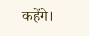कहेंगे।